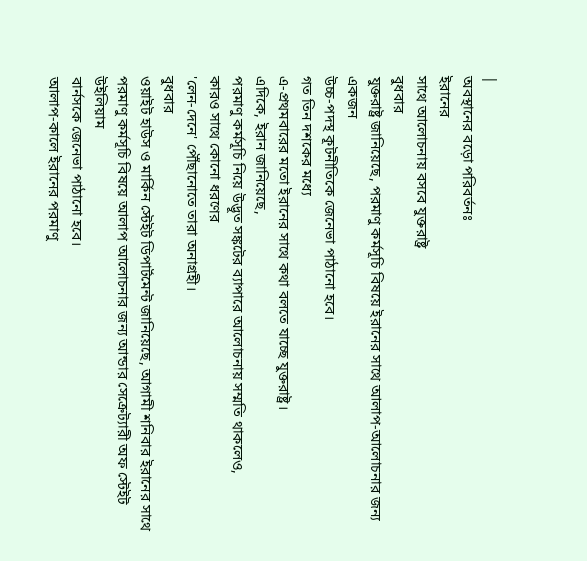|
অবস্থানের বড়ো পরিবর্তনঃ
ইরানের
সাথে আলোচনায় বসবে যুক্তরাষ্ট্র
বুধবার
যুক্তরাষ্ট্র জানিয়েছে, পরমাণু কর্মসূচি বিষয়ে ইরানের সাথে আলাপ-আলোচনার জন্য একজন
উচ্চ-পদস্থ কূটনীতিকে জেনেভা পাঠানো হবে।
গত তিন দশকের মধ্যে
এ-প্রথমবারের মতো ইরানের সাথে কথা বলতে যাচ্ছে যুক্তরাষ্ট্র।
এদিকে, ইরান জানিয়েছে,
পরমাণু কর্মসূচি নিয়ে উদ্ভূত সঙ্কটের ব্যাপারে আলোচনায় সম্মতি থাকলেও,
কারও সাথে কোনো ধরণের
'লেন-দেনে' পৌঁছানোতে তারা অনাগ্রহী।
বুধবার
ওয়াইট হাউস ও মার্কিন স্টেইট ডিপার্টমেন্ট জানিয়েছে, আগামী শনিবার ইরানের সাথে
পরমাণু কর্মসূচি বিষয়ে আলাপ আলোচনার জন্য আন্ডার সেক্রেট্যারী অফ স্টেইট উইলিয়াম
বার্নসকে জেনেভা পাঠানো হবে।
আলাপ-কালে ইরানের পরমাণু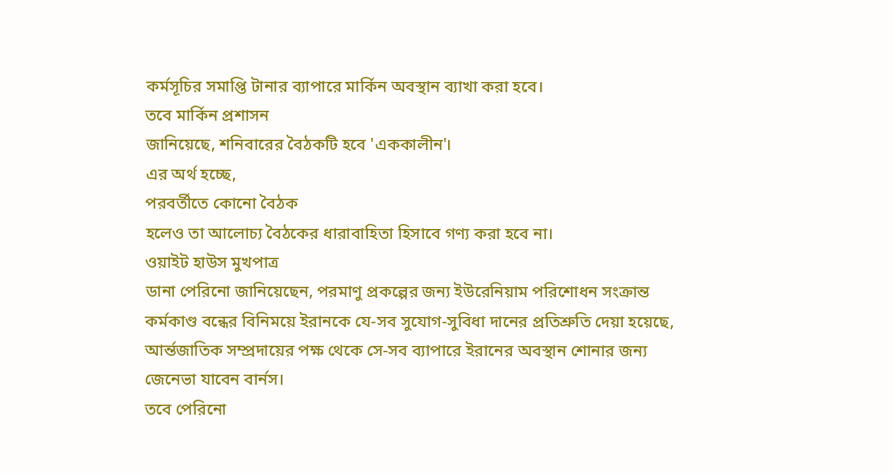কর্মসূচির সমাপ্তি টানার ব্যাপারে মার্কিন অবস্থান ব্যাখা করা হবে।
তবে মার্কিন প্রশাসন
জানিয়েছে, শনিবারের বৈঠকটি হবে 'এককালীন'।
এর অর্থ হচ্ছে,
পরবর্তীতে কোনো বৈঠক
হলেও তা আলোচ্য বৈঠকের ধারাবাহিতা হিসাবে গণ্য করা হবে না।
ওয়াইট হাউস মুখপাত্র
ডানা পেরিনো জানিয়েছেন, পরমাণু প্রকল্পের জন্য ইউরেনিয়াম পরিশোধন সংক্রান্ত
কর্মকাণ্ড বন্ধের বিনিময়ে ইরানকে যে-সব সুযোগ-সুবিধা দানের প্রতিশ্রুতি দেয়া হয়েছে,
আর্ন্তজাতিক সম্প্রদায়ের পক্ষ থেকে সে-সব ব্যাপারে ইরানের অবস্থান শোনার জন্য
জেনেভা যাবেন বার্নস।
তবে পেরিনো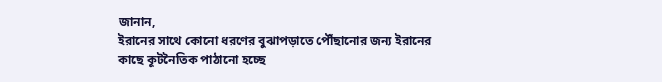জানান,
ইরানের সাথে কোনো ধরণের বুঝাপড়াতে পৌঁছানোর জন্য ইরানের কাছে কূটনৈতিক পাঠানো হচ্ছে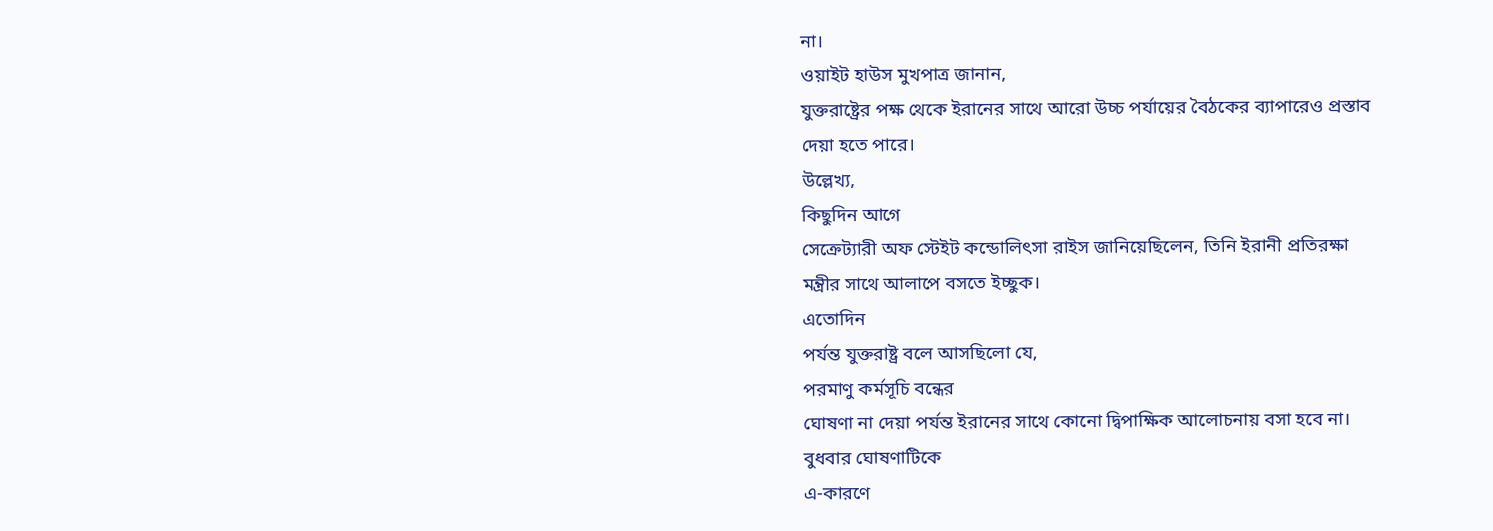না।
ওয়াইট হাউস মুখপাত্র জানান,
যুক্তরাষ্ট্রের পক্ষ থেকে ইরানের সাথে আরো উচ্চ পর্যায়ের বৈঠকের ব্যাপারেও প্রস্তাব
দেয়া হতে পারে।
উল্লেখ্য,
কিছুদিন আগে
সেক্রেট্যারী অফ স্টেইট কন্ডোলিৎসা রাইস জানিয়েছিলেন, তিনি ইরানী প্রতিরক্ষা
মন্ত্রীর সাথে আলাপে বসতে ইচ্ছুক।
এতোদিন
পর্যন্ত যুক্তরাষ্ট্র বলে আসছিলো যে,
পরমাণু কর্মসূচি বন্ধের
ঘোষণা না দেয়া পর্যন্ত ইরানের সাথে কোনো দ্বিপাক্ষিক আলোচনায় বসা হবে না।
বুধবার ঘোষণাটিকে
এ-কারণে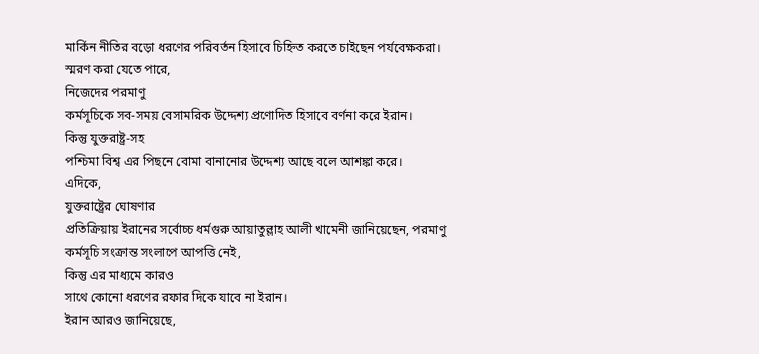মার্কিন নীতির বড়ো ধরণের পরিবর্তন হিসাবে চিহ্নিত করতে চাইছেন পর্যবেক্ষকরা।
স্মরণ করা যেতে পারে,
নিজেদের পরমাণু
কর্মসূচিকে সব-সময় বেসামরিক উদ্দেশ্য প্রণোদিত হিসাবে বর্ণনা করে ইরান।
কিন্তু যুক্তরাষ্ট্র-সহ
পশ্চিমা বিশ্ব এর পিছনে বোমা বানানোর উদ্দেশ্য আছে বলে আশঙ্কা করে।
এদিকে,
যুক্তরাষ্ট্রের ঘোষণার
প্রতিক্রিয়ায় ইরানের সর্বোচ্চ ধর্মগুরু আয়াতুল্লাহ আলী খামেনী জানিয়েছেন, পরমাণু
কর্মসূচি সংক্রান্ত সংলাপে আপত্তি নেই,
কিন্তু এর মাধ্যমে কারও
সাথে কোনো ধরণের রফার দিকে যাবে না ইরান।
ইরান আরও জানিয়েছে,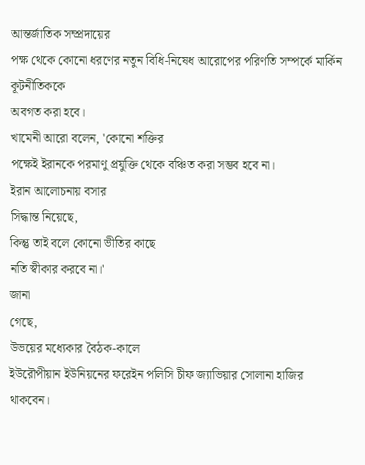আন্তর্জাতিক সম্প্রদায়ের
পক্ষ থেকে কোনো ধরণের নতুন বিধি-নিষেধ আরোপের পরিণতি সম্পর্কে মার্কিন কূটনীতিককে
অবগত করা হবে।
খামেনী আরো বলেন, 'কোনো শক্তির
পক্ষেই ইরানকে পরমাণু প্রযুক্তি থেকে বঞ্চিত করা সম্ভব হবে না।
ইরান আলোচনায় বসার
সিদ্ধান্ত নিয়েছে,
কিন্তু তাই বলে কোনো ভীতির কাছে
নতি স্বীকার করবে না।'
জানা
গেছে,
উভয়ের মধ্যেকার বৈঠক-কালে
ইউরৌপীয়ান ইউনিয়নের ফরেইন পলিসি চীফ জ্যাভিয়ার সোলানা হাজির থাকবেন।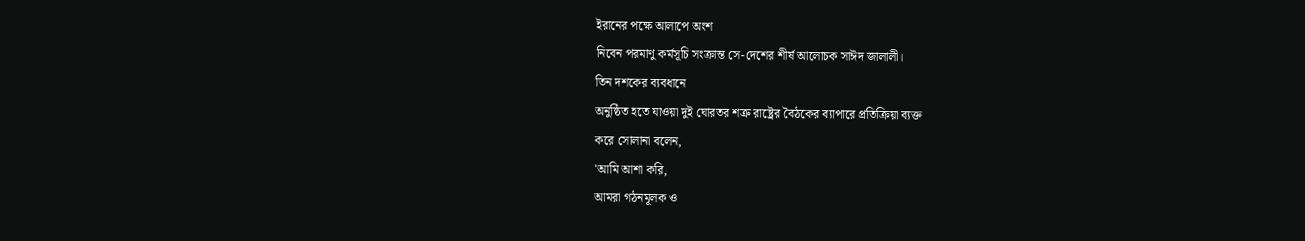ইরানের পক্ষে আলাপে অংশ
নিবেন পরমাণু কর্মসূচি সংক্রান্ত সে-দেশের শীর্ষ আলোচক সাঈদ জালালী।
তিন দশকের ব্যবধানে
অনুষ্ঠিত হতে যাওয়া দুই ঘোরতর শত্রু রাষ্ট্রের বৈঠকের ব্যাপারে প্রতিক্রিয়া ব্যক্ত
করে সোলানা বলেন,
'আমি আশা করি,
আমরা গঠনমূলক ও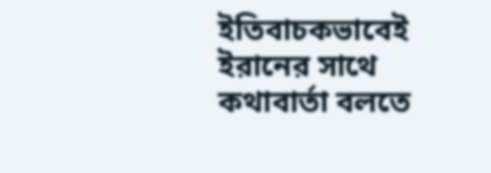ইতিবাচকভাবেই
ইরানের সাথে কথাবার্তা বলতে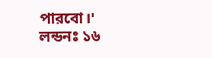পারবো।'
লন্ডনঃ ১৬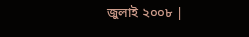জুলাই ২০০৮ |